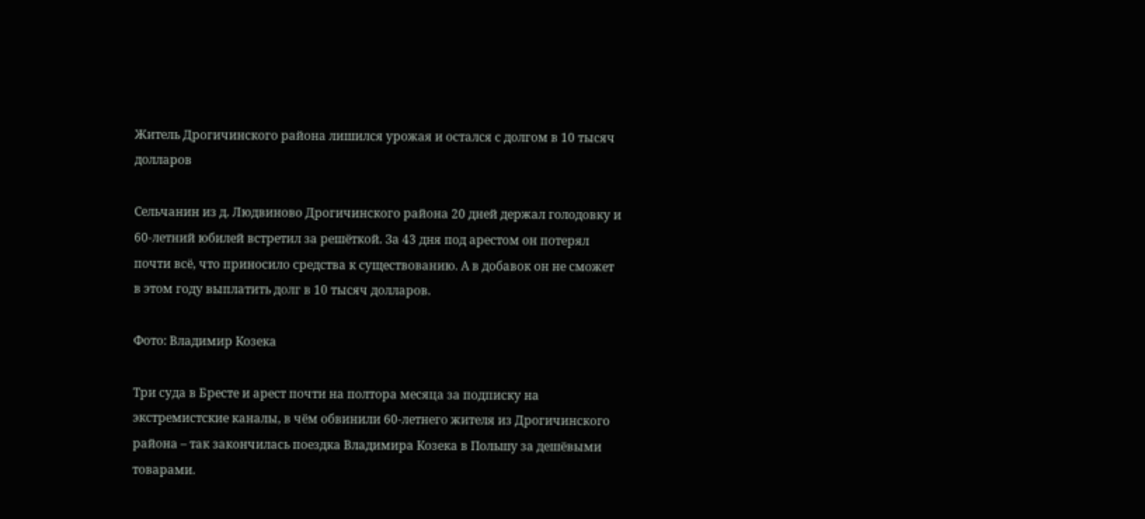Житель Дрогичинского района лишился урожая и остался с долгом в 10 тысяч долларов

Сельчанин из д. Людвиново Дрогичинского района 20 дней держал голодовку и 60-летний юбилей встретил за решёткой. За 43 дня под арестом он потерял почти всё, что приносило средства к существованию. А в добавок он не сможет в этом году выплатить долг в 10 тысяч долларов.

Фото: Владимир Козека

Три суда в Бресте и арест почти на полтора месяца за подписку на экстремистские каналы, в чём обвинили 60-летнего жителя из Дрогичинского района – так закончилась поездка Владимира Козека в Польшу за дешёвыми товарами.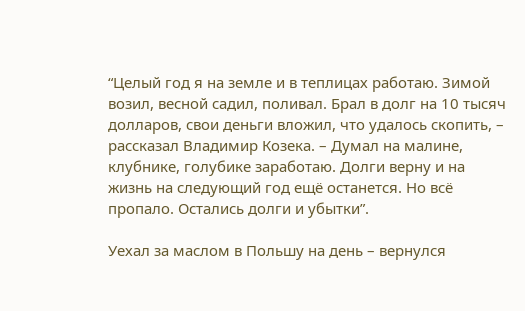“Целый год я на земле и в теплицах работаю. Зимой возил, весной садил, поливал. Брал в долг на 10 тысяч долларов, свои деньги вложил, что удалось скопить, – рассказал Владимир Козека. – Думал на малине, клубнике, голубике заработаю. Долги верну и на жизнь на следующий год ещё останется. Но всё пропало. Остались долги и убытки”.

Уехал за маслом в Польшу на день – вернулся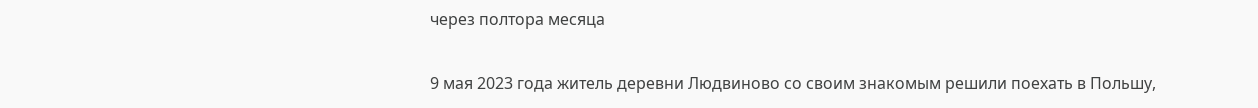через полтора месяца

9 мая 2023 года житель деревни Людвиново со своим знакомым решили поехать в Польшу,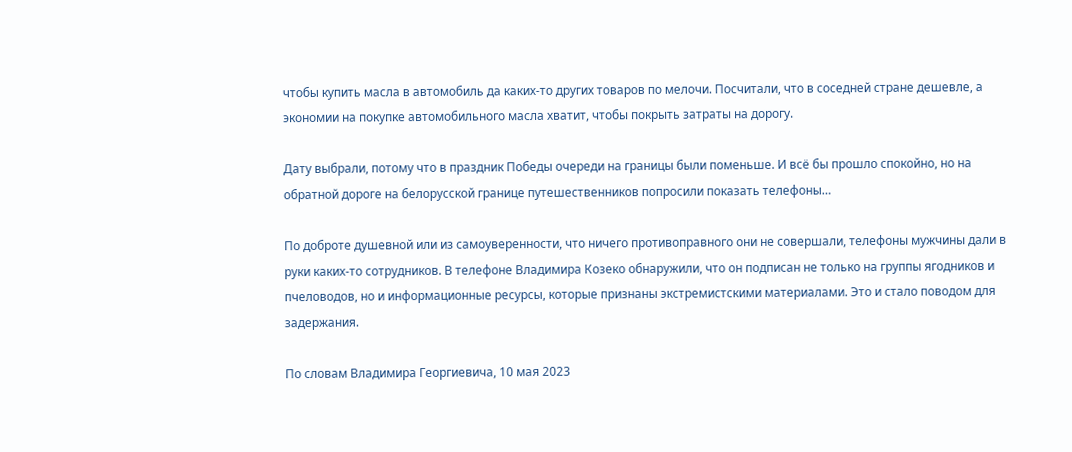чтобы купить масла в автомобиль да каких-то других товаров по мелочи. Посчитали, что в соседней стране дешевле, а экономии на покупке автомобильного масла хватит, чтобы покрыть затраты на дорогу.

Дату выбрали, потому что в праздник Победы очереди на границы были поменьше. И всё бы прошло спокойно, но на обратной дороге на белорусской границе путешественников попросили показать телефоны…

По доброте душевной или из самоуверенности, что ничего противоправного они не совершали, телефоны мужчины дали в руки каких-то сотрудников. В телефоне Владимира Козеко обнаружили, что он подписан не только на группы ягодников и пчеловодов, но и информационные ресурсы, которые признаны экстремистскими материалами. Это и стало поводом для задержания.

По словам Владимира Георгиевича, 10 мая 2023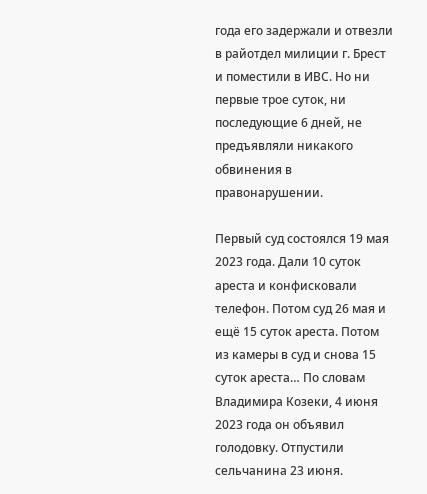года его задержали и отвезли в райотдел милиции г. Брест и поместили в ИВС. Но ни первые трое суток, ни последующие 6 дней, не предъявляли никакого обвинения в правонарушении.

Первый суд состоялся 19 мая 2023 года. Дали 10 суток ареста и конфисковали телефон. Потом суд 26 мая и ещё 15 суток ареста. Потом из камеры в суд и снова 15 суток ареста… По словам Владимира Козеки, 4 июня 2023 года он объявил голодовку. Отпустили сельчанина 23 июня.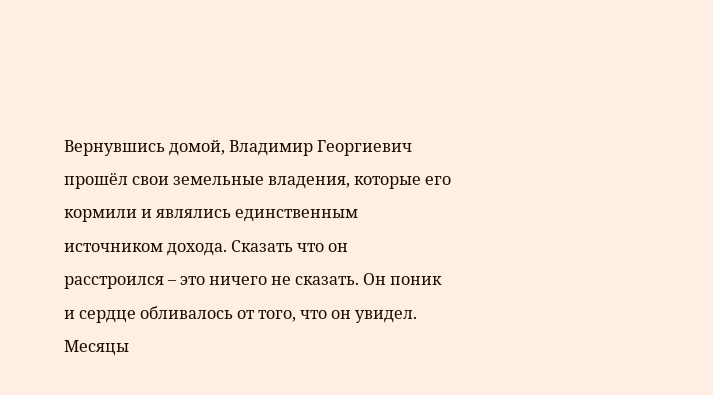Вернувшись домой, Владимир Георгиевич прошёл свои земельные владения, которые его кормили и являлись единственным источником дохода. Сказать что он расстроился – это ничего не сказать. Он поник и сердце обливалось от того, что он увидел. Месяцы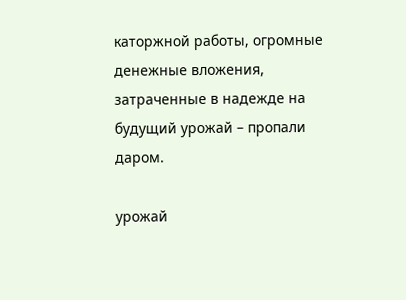каторжной работы, огромные денежные вложения, затраченные в надежде на будущий урожай – пропали даром.

урожай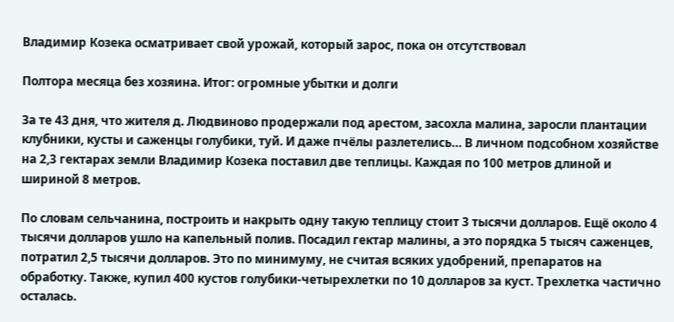Владимир Козека осматривает свой урожай, который зарос, пока он отсутствовал

Полтора месяца без хозяина. Итог: огромные убытки и долги

За те 43 дня, что жителя д. Людвиново продержали под арестом, засохла малина, заросли плантации клубники, кусты и саженцы голубики, туй. И даже пчёлы разлетелись… В личном подсобном хозяйстве на 2,3 гектарах земли Владимир Козека поставил две теплицы. Каждая по 100 метров длиной и шириной 8 метров.

По словам сельчанина, построить и накрыть одну такую теплицу стоит 3 тысячи долларов. Ещё около 4 тысячи долларов ушло на капельный полив. Посадил гектар малины, а это порядка 5 тысяч саженцев, потратил 2,5 тысячи долларов. Это по минимуму, не считая всяких удобрений, препаратов на обработку. Также, купил 400 кустов голубики-четырехлетки по 10 долларов за куст. Трехлетка частично осталась.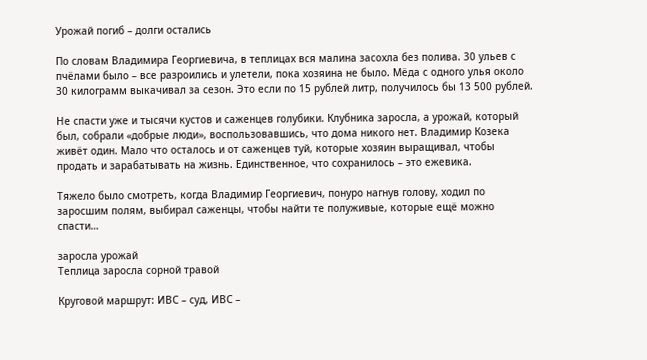Урожай погиб – долги остались

По словам Владимира Георгиевича, в теплицах вся малина засохла без полива. 30 ульев с пчёлами было – все разроились и улетели, пока хозяина не было. Мёда с одного улья около 30 килограмм выкачивал за сезон. Это если по 15 рублей литр, получилось бы 13 500 рублей.

Не спасти уже и тысячи кустов и саженцев голубики. Клубника заросла, а урожай, который был, собрали «добрые люди», воспользовавшись, что дома никого нет. Владимир Козека живёт один. Мало что осталось и от саженцев туй, которые хозяин выращивал, чтобы продать и зарабатывать на жизнь. Единственное, что сохранилось – это ежевика.

Тяжело было смотреть, когда Владимир Георгиевич, понуро нагнув голову, ходил по заросшим полям, выбирал саженцы, чтобы найти те полуживые, которые ещё можно спасти…

заросла урожай
Теплица заросла сорной травой

Круговой маршрут: ИВС – суд, ИВС –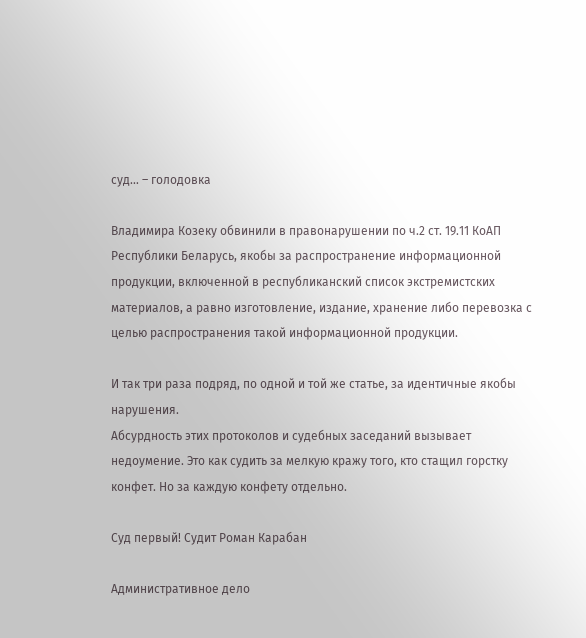суд… – голодовка

Владимира Козеку обвинили в правонарушении по ч.2 ст. 19.11 КоАП Республики Беларусь, якобы за распространение информационной продукции, включенной в республиканский список экстремистских материалов, а равно изготовление, издание, хранение либо перевозка с целью распространения такой информационной продукции.

И так три раза подряд, по одной и той же статье, за идентичные якобы нарушения.
Абсурдность этих протоколов и судебных заседаний вызывает недоумение. Это как судить за мелкую кражу того, кто стащил горстку конфет. Но за каждую конфету отдельно.

Суд первый! Судит Роман Карабан

Административное дело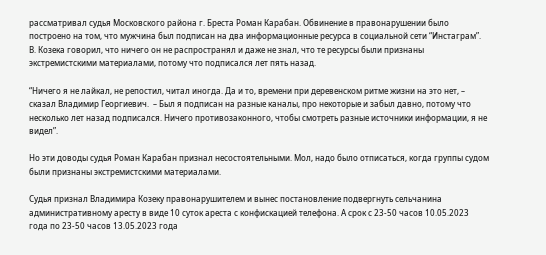рассматривал судья Московского района г. Бреста Роман Карабан. Обвинение в правонарушении было построено на том, что мужчина был подписан на два информационные ресурса в социальной сети “Инстаграм”.  В. Козека говорил, что ничего он не распространял и даже не знал, что те ресурсы были признаны экстремистскими материалами, потому что подписался лет пять назад.

“Ничего я не лайкал, не репостил, читал иногда. Да и то, времени при деревенском ритме жизни на это нет, – сказал Владимир Георгиевич.  – Был я подписан на разные каналы, про некоторые и забыл давно, потому что несколько лет назад подписался. Ничего противозаконного, чтобы смотреть разные источники информации, я не видел”.

Но эти доводы судья Роман Карабан признал несостоятельными. Мол, надо было отписаться, когда группы судом были признаны экстремистскими материалами.

Судья признал Владимира Козеку правонарушителем и вынес постановление подвергнуть сельчанина административному аресту в виде 10 суток ареста с конфискацией телефона. А срок с 23-50 часов 10.05.2023 года по 23-50 часов 13.05.2023 года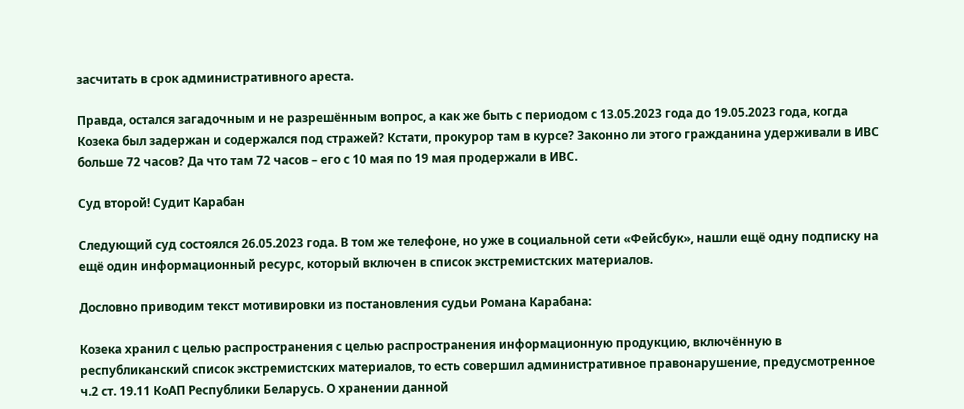засчитать в срок административного ареста.

Правда, остался загадочным и не разрешённым вопрос, а как же быть с периодом с 13.05.2023 года до 19.05.2023 года, когда Козека был задержан и содержался под стражей? Кстати, прокурор там в курсе? Законно ли этого гражданина удерживали в ИВС больше 72 часов? Да что там 72 часов – его с 10 мая по 19 мая продержали в ИВС.

Суд второй! Судит Карабан

Следующий суд состоялся 26.05.2023 года. В том же телефоне, но уже в социальной сети «Фейсбук», нашли ещё одну подписку на ещё один информационный ресурс, который включен в список экстремистских материалов.

Дословно приводим текст мотивировки из постановления судьи Романа Карабана:

Козека хранил с целью распространения с целью распространения информационную продукцию, включённую в республиканский список экстремистских материалов, то есть совершил административное правонарушение, предусмотренное ч.2 ст. 19.11 КоАП Республики Беларусь. О хранении данной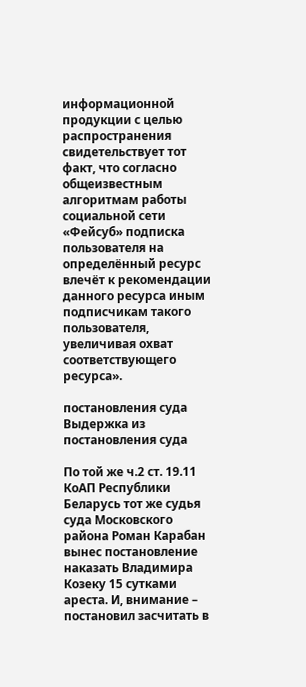информационной продукции с целью распространения свидетельствует тот факт, что согласно общеизвестным алгоритмам работы социальной сети «Фейсуб» подписка пользователя на определённый ресурс влечёт к рекомендации данного ресурса иным подписчикам такого пользователя, увеличивая охват соответствующего ресурса».

постановления суда
Выдержка из постановления суда

По той же ч.2 ст. 19.11 КоАП Республики Беларусь тот же судья суда Московского района Роман Карабан вынес постановление наказать Владимира Козеку 15 сутками ареста. И, внимание – постановил засчитать в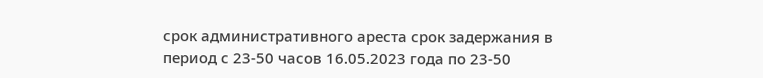срок административного ареста срок задержания в период с 23-50 часов 16.05.2023 года по 23-50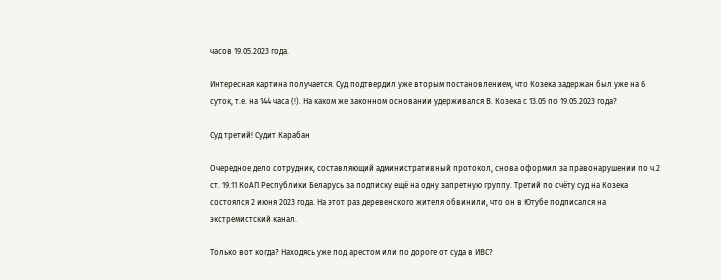часов 19.05.2023 года.

Интересная картина получается. Суд подтвердил уже вторым постановлением, что Козека задержан был уже на 6 суток, т.е. на 144 часа (!). На каком же законном основании удерживался В. Козека с 13.05 по 19.05.2023 года?

Суд третий! Судит Карабан

Очередное дело сотрудник, составляющий административный протокол, снова оформил за правонарушении по ч.2 ст. 19.11 КоАП Республики Беларусь за подписку ещё на одну запретную группу. Третий по счёту суд на Козека состоялся 2 июня 2023 года. На этот раз деревенского жителя обвинили, что он в Ютубе подписался на экстремистский канал.

Только вот когда? Находясь уже под арестом или по дороге от суда в ИВС?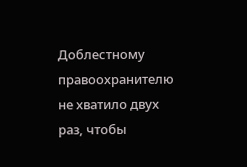Доблестному правоохранителю не хватило двух раз, чтобы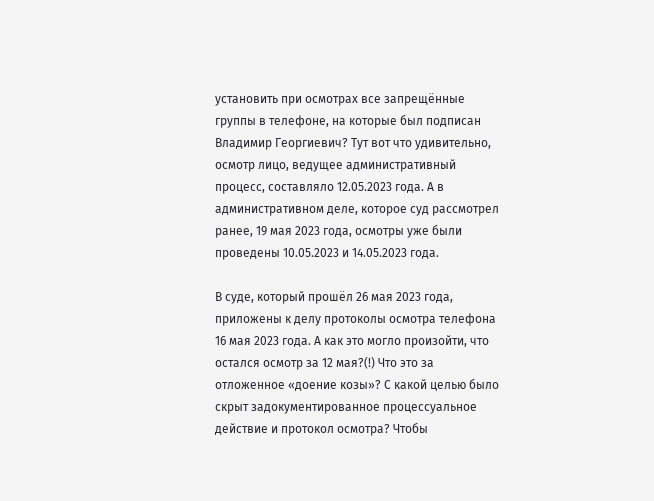установить при осмотрах все запрещённые группы в телефоне, на которые был подписан Владимир Георгиевич? Тут вот что удивительно, осмотр лицо, ведущее административный процесс, составляло 12.05.2023 года. А в административном деле, которое суд рассмотрел ранее, 19 мая 2023 года, осмотры уже были проведены 10.05.2023 и 14.05.2023 года.

В суде, который прошёл 26 мая 2023 года, приложены к делу протоколы осмотра телефона 16 мая 2023 года. А как это могло произойти, что остался осмотр за 12 мая?(!) Что это за отложенное «доение козы»? С какой целью было скрыт задокументированное процессуальное действие и протокол осмотра? Чтобы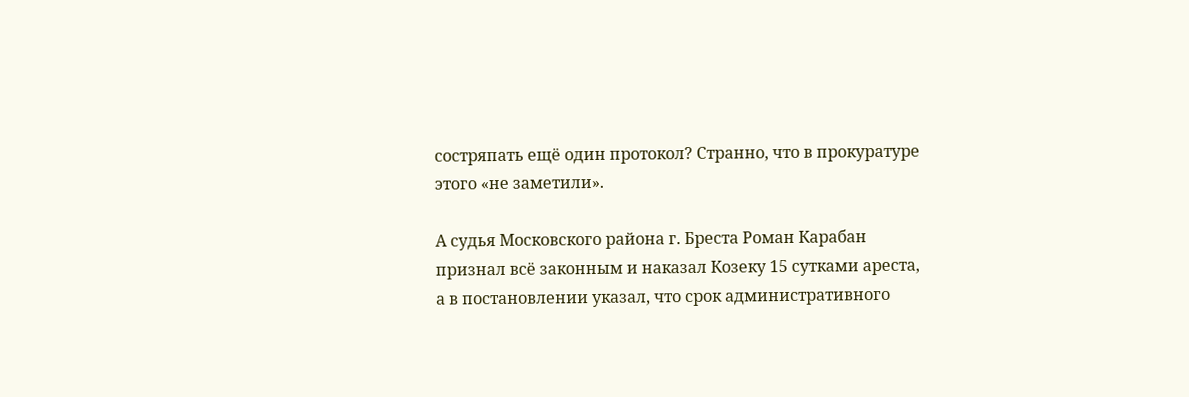состряпать ещё один протокол? Странно, что в прокуратуре этого «не заметили».

А судья Московского района г. Бреста Роман Карабан признал всё законным и наказал Козеку 15 сутками ареста, а в постановлении указал, что срок административного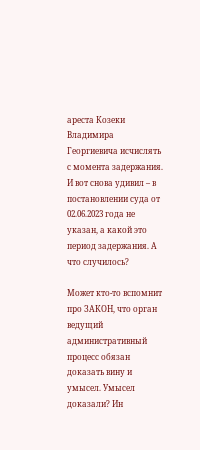ареста Козеки Владимира Георгиевича исчислять с момента задержания. И вот снова удивил – в постановлении суда от 02.06.2023 года не указан, а какой это период задержания. А что случилось?

Может кто-то вспомнит про ЗАКОН, что орган ведущий административный процесс обязан доказать вину и умысел. Умысел доказали? Ин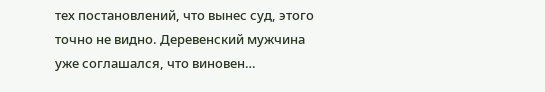тех постановлений, что вынес суд, этого точно не видно. Деревенский мужчина уже соглашался, что виновен…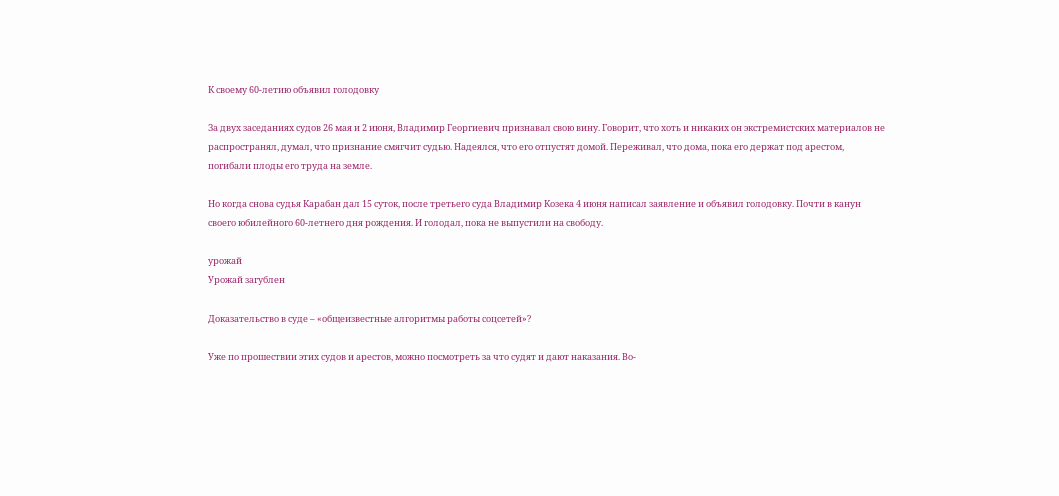К своему 60-летию объявил голодовку

За двух заседаниях судов 26 мая и 2 июня, Владимир Георгиевич признавал свою вину. Говорит, что хоть и никаких он экстремистских материалов не распространял, думал, что признание смягчит судью. Надеялся, что его отпустят домой. Переживал, что дома, пока его держат под арестом, погибали плоды его труда на земле.

Но когда снова судья Карабан дал 15 суток, после третьего суда Владимир Козека 4 июня написал заявление и объявил голодовку. Почти в канун своего юбилейного 60-летнего дня рождения. И голодал, пока не выпустили на свободу.

урожай
Урожай загублен

Доказательство в суде – «общеизвестные алгоритмы работы соцсетей»?

Уже по прошествии этих судов и арестов, можно посмотреть за что судят и дают наказания. Во-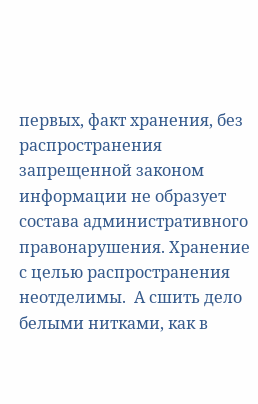первых, факт хранения, без распространения запрещенной законом информации не образует состава административного правонарушения. Хранение с целью распространения неотделимы.  А сшить дело белыми нитками, как в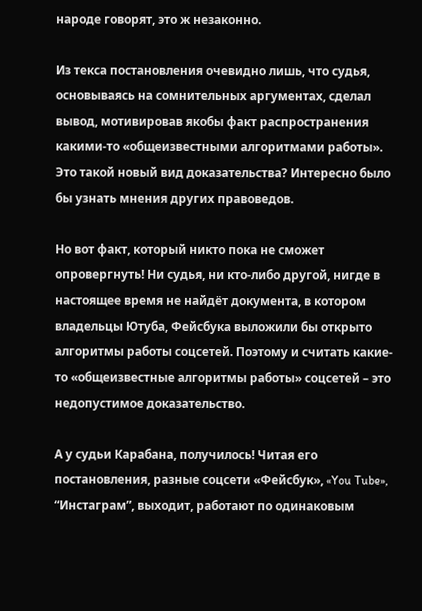народе говорят, это ж незаконно.

Из текса постановления очевидно лишь, что судья, основываясь на сомнительных аргументах, сделал вывод, мотивировав якобы факт распространения какими-то «общеизвестными алгоритмами работы». Это такой новый вид доказательства? Интересно было бы узнать мнения других правоведов.

Но вот факт, который никто пока не сможет опровергнуть! Ни судья, ни кто-либо другой, нигде в настоящее время не найдёт документа, в котором владельцы Ютуба, Фейсбука выложили бы открыто алгоритмы работы соцсетей. Поэтому и считать какие-то «общеизвестные алгоритмы работы» соцсетей – это недопустимое доказательство.

А у судьи Карабана, получилось! Читая его постановления, разные соцсети «Фейсбук», «You Tube», “Инстаграм”, выходит, работают по одинаковым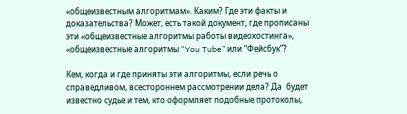«общеизвестным алгоритмам». Каким? Где эти факты и доказательства? Может, есть такой документ, где прописаны эти «общеизвестные алгоритмы работы видеохостинга», «общеизвестные алгоритмы “You Tube” или “Фейсбук”?

Кем, когда и где приняты эти алгоритмы, если речь о справедливом, всестороннем рассмотрении дела? Да  будет известно судье и тем, кто оформляет подобные протоколы,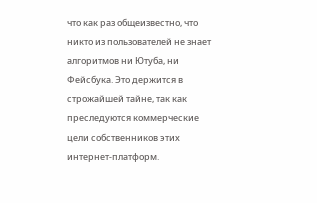что как раз общеизвестно, что никто из пользователей не знает алгоритмов ни Ютуба, ни Фейсбука. Это держится в строжайшей тайне, так как преследуются коммерческие цели собственников этих интернет-платформ.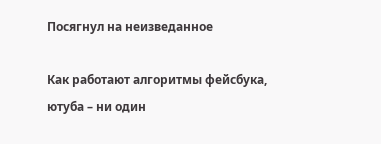Посягнул на неизведанное

Как работают алгоритмы фейсбука, ютуба – ни один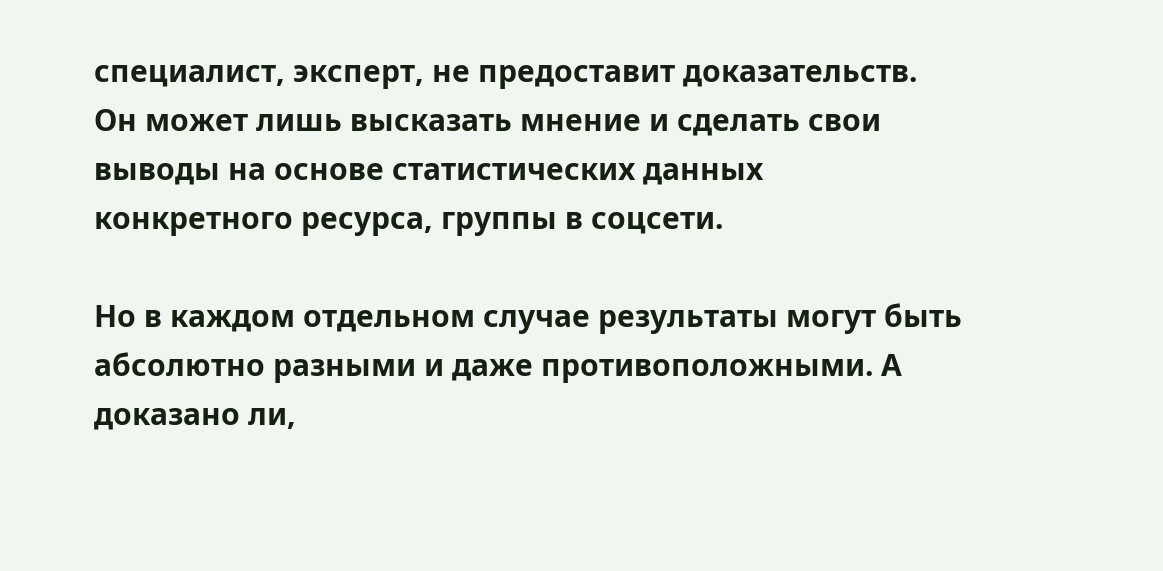специалист, эксперт, не предоставит доказательств. Он может лишь высказать мнение и сделать свои выводы на основе статистических данных конкретного ресурса, группы в соцсети.

Но в каждом отдельном случае результаты могут быть абсолютно разными и даже противоположными. А доказано ли,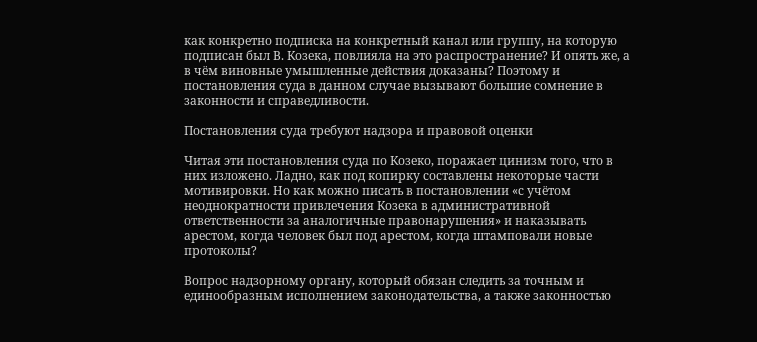как конкретно подписка на конкретный канал или группу, на которую подписан был В. Козека, повлияла на это распространение? И опять же, а в чём виновные умышленные действия доказаны? Поэтому и постановления суда в данном случае вызывают большие сомнение в законности и справедливости.

Постановления суда требуют надзора и правовой оценки

Читая эти постановления суда по Козеко, поражает цинизм того, что в них изложено. Ладно, как под копирку составлены некоторые части мотивировки. Но как можно писать в постановлении «с учётом неоднократности привлечения Козека в административной ответственности за аналогичные правонарушения» и наказывать арестом, когда человек был под арестом, когда штамповали новые протоколы?

Вопрос надзорному органу, который обязан следить за точным и единообразным исполнением законодательства, а также законностью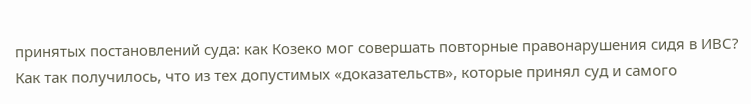принятых постановлений суда: как Козеко мог совершать повторные правонарушения сидя в ИВС? Как так получилось, что из тех допустимых «доказательств», которые принял суд и самого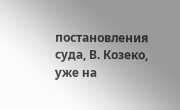постановления суда, В. Козеко, уже на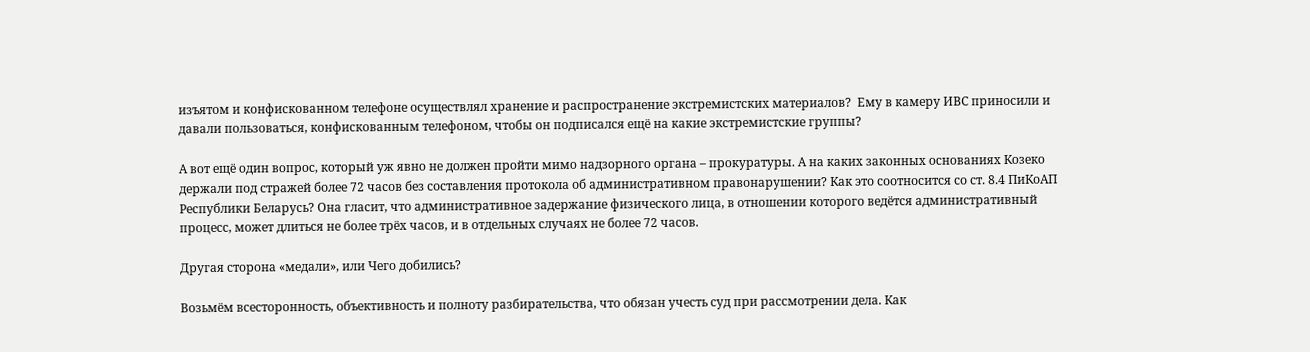изъятом и конфискованном телефоне осуществлял хранение и распространение экстремистских материалов?  Ему в камеру ИВС приносили и давали пользоваться, конфискованным телефоном, чтобы он подписался ещё на какие экстремистские группы?

А вот ещё один вопрос, который уж явно не должен пройти мимо надзорного органа – прокуратуры. А на каких законных основаниях Козеко держали под стражей более 72 часов без составления протокола об административном правонарушении? Как это соотносится со ст. 8.4 ПиКоАП Республики Беларусь? Она гласит, что административное задержание физического лица, в отношении которого ведётся административный процесс, может длиться не более трёх часов, и в отдельных случаях не более 72 часов.

Другая сторона «медали», или Чего добились?

Возьмём всесторонность, объективность и полноту разбирательства, что обязан учесть суд при рассмотрении дела. Как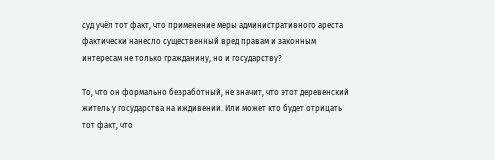суд учёл тот факт, что применение меры административного ареста фактически нанесло существенный вред правам и законным интересам не только гражданину, но и государству?

То, что он формально безработный, не значит, что этот деревенский житель у государства на иждивении. Или может кто будет отрицать тот факт, что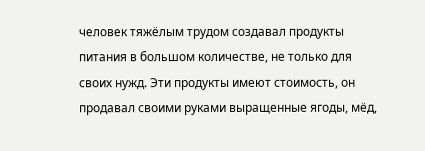человек тяжёлым трудом создавал продукты питания в большом количестве, не только для своих нужд. Эти продукты имеют стоимость, он продавал своими руками выращенные ягоды, мёд,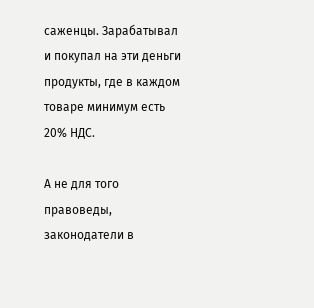саженцы. Зарабатывал и покупал на эти деньги продукты, где в каждом товаре минимум есть 20% НДС.

А не для того правоведы, законодатели в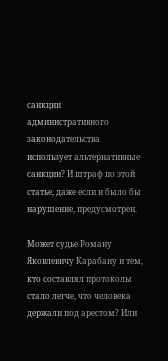санкции административного законодательства использует альтернативные санкции? И штраф по этой статье, даже если и было бы нарушение, предусмотрен.

Может судье Роману Яковлевичу Карабану и тем, кто составлял протоколы стало легче, что человека держали под арестом? Или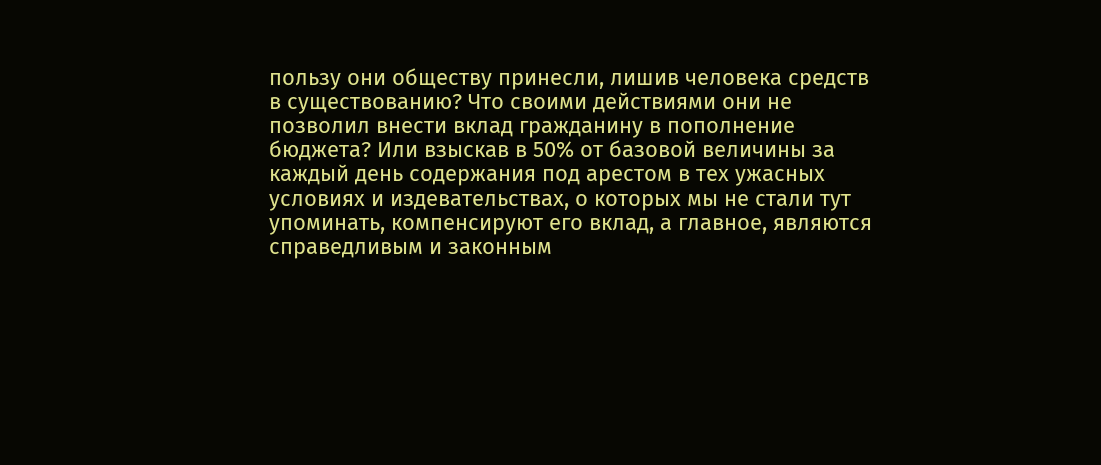пользу они обществу принесли, лишив человека средств в существованию? Что своими действиями они не позволил внести вклад гражданину в пополнение бюджета? Или взыскав в 50% от базовой величины за каждый день содержания под арестом в тех ужасных условиях и издевательствах, о которых мы не стали тут упоминать, компенсируют его вклад, а главное, являются справедливым и законным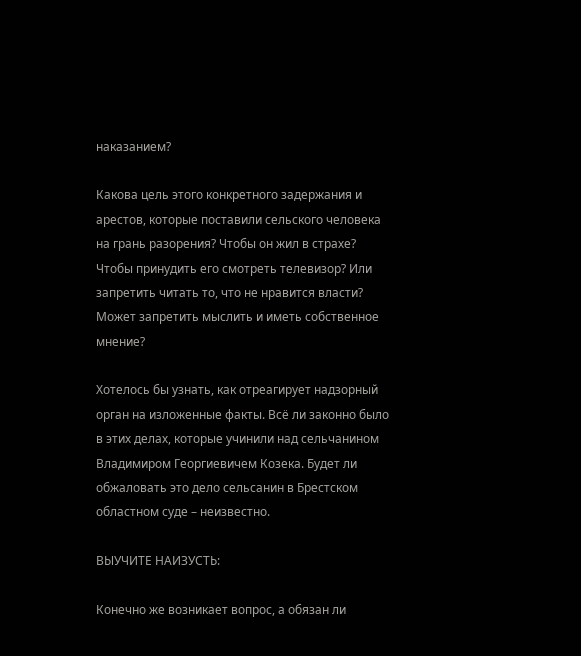наказанием?

Какова цель этого конкретного задержания и арестов, которые поставили сельского человека на грань разорения? Чтобы он жил в страхе? Чтобы принудить его смотреть телевизор? Или запретить читать то, что не нравится власти? Может запретить мыслить и иметь собственное мнение?

Хотелось бы узнать, как отреагирует надзорный орган на изложенные факты. Всё ли законно было в этих делах, которые учинили над сельчанином Владимиром Георгиевичем Козека. Будет ли обжаловать это дело сельсанин в Брестском областном суде – неизвестно.

ВЫУЧИТЕ НАИЗУСТЬ:

Конечно же возникает вопрос, а обязан ли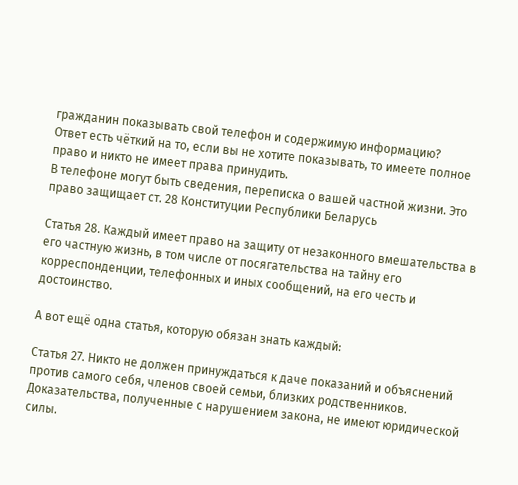гражданин показывать свой телефон и содержимую информацию?
Ответ есть чёткий на то, если вы не хотите показывать, то имеете полное право и никто не имеет права принудить.
В телефоне могут быть сведения, переписка о вашей частной жизни. Это право защищает ст. 28 Конституции Республики Беларусь

Статья 28. Каждый имеет право на защиту от незаконного вмешательства в его частную жизнь, в том числе от посягательства на тайну его корреспонденции, телефонных и иных сообщений, на его честь и достоинство.

А вот ещё одна статья, которую обязан знать каждый:

Статья 27. Никто не должен принуждаться к даче показаний и объяснений против самого себя, членов своей семьи, близких родственников. Доказательства, полученные с нарушением закона, не имеют юридической силы.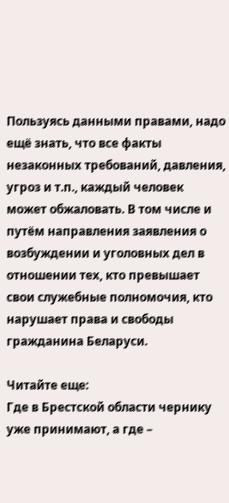Пользуясь данными правами, надо ещё знать, что все факты незаконных требований, давления, угроз и т.п., каждый человек может обжаловать. В том числе и путём направления заявления о возбуждении и уголовных дел в отношении тех, кто превышает свои служебные полномочия, кто нарушает права и свободы гражданина Беларуси.

Читайте еще:
Где в Брестской области чернику уже принимают, а где –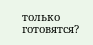только готовятся?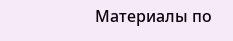Материалы по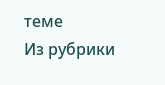теме
Из рубрики